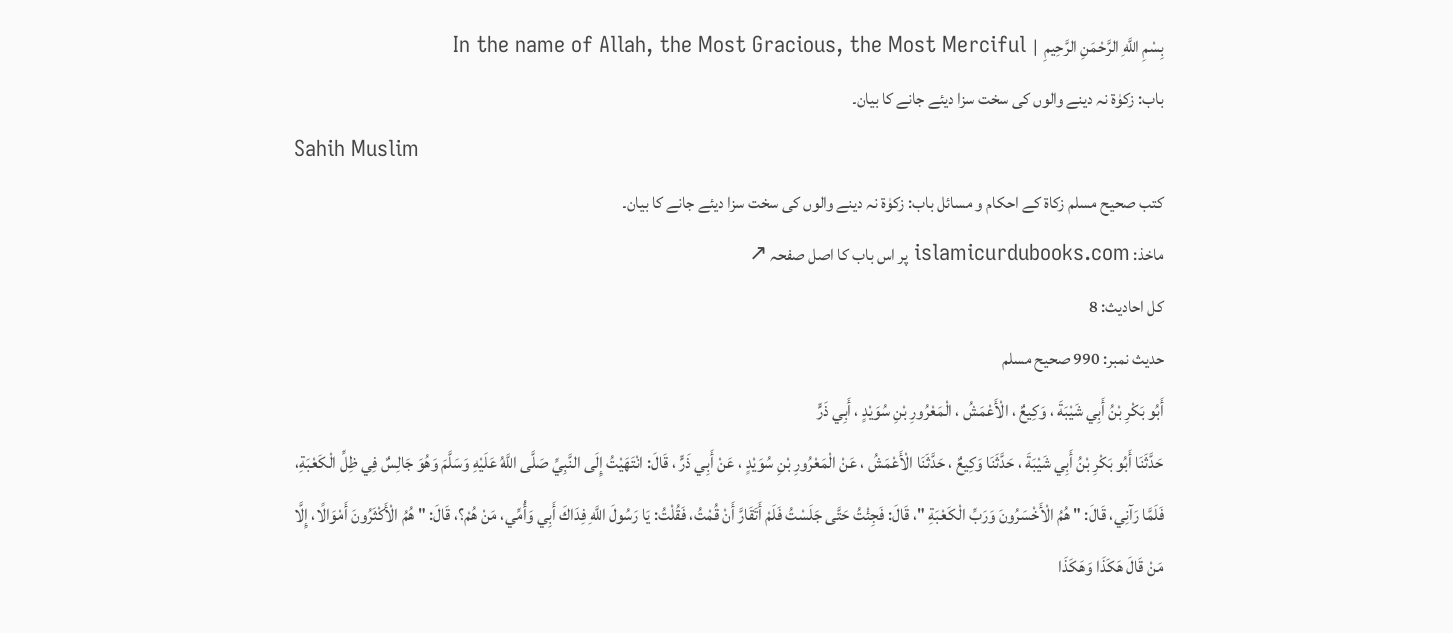بِسْمِ اللَّهِ الرَّحْمَنِ الرَّحِيمِ  |  In the name of Allah, the Most Gracious, the Most Merciful
باب: زکوٰۃ نہ دینے والوں کی سخت سزا دیئے جانے کا بیان۔
Sahih Muslim
کتب صحیح مسلم زکاۃ کے احکام و مسائل باب: زکوٰۃ نہ دینے والوں کی سخت سزا دیئے جانے کا بیان۔
ماخذ: islamicurdubooks.com پر اس باب کا اصل صفحہ ↗
کل احادیث: 8
حدیث نمبر: 990 صحیح مسلم
أَبُو بَكْرِ بْنُ أَبِي شَيْبَةَ ، وَكِيعٌ ، الْأَعْمَشُ ، الْمَعْرُورِ بْنِ سُوَيْدٍ ، أَبِي ذَرٍّ
حَدَّثَنَا أَبُو بَكْرِ بْنُ أَبِي شَيْبَةَ ، حَدَّثَنَا وَكِيعٌ ، حَدَّثَنَا الْأَعْمَشُ ، عَنْ الْمَعْرُورِ بْنِ سُوَيْدٍ ، عَنْ أَبِي ذَرٍّ ، قَالَ: انْتَهَيْتُ إِلَى النَّبِيِّ صَلَّى اللَّهُ عَلَيْهِ وَسَلَّمَ وَهُوَ جَالِسٌ فِي ظِلِّ الْكَعْبَةِ، فَلَمَّا رَآنِي، قَالَ: " هُمُ الْأَخْسَرُونَ وَرَبِّ الْكَعْبَةِ "، قَالَ: فَجِئْتُ حَتَّى جَلَسْتُ فَلَمْ أَتَقَارَّ أَنْ قُمْتُ، فَقُلْتُ: يَا رَسُولَ اللَّهِ فِدَاكَ أَبِي وَأُمِّي، مَنْ هُمْ؟، قَالَ: " هُمُ الْأَكْثَرُونَ أَمْوَالًا، إِلَّا مَنْ قَالَ هَكَذَا وَهَكَذَا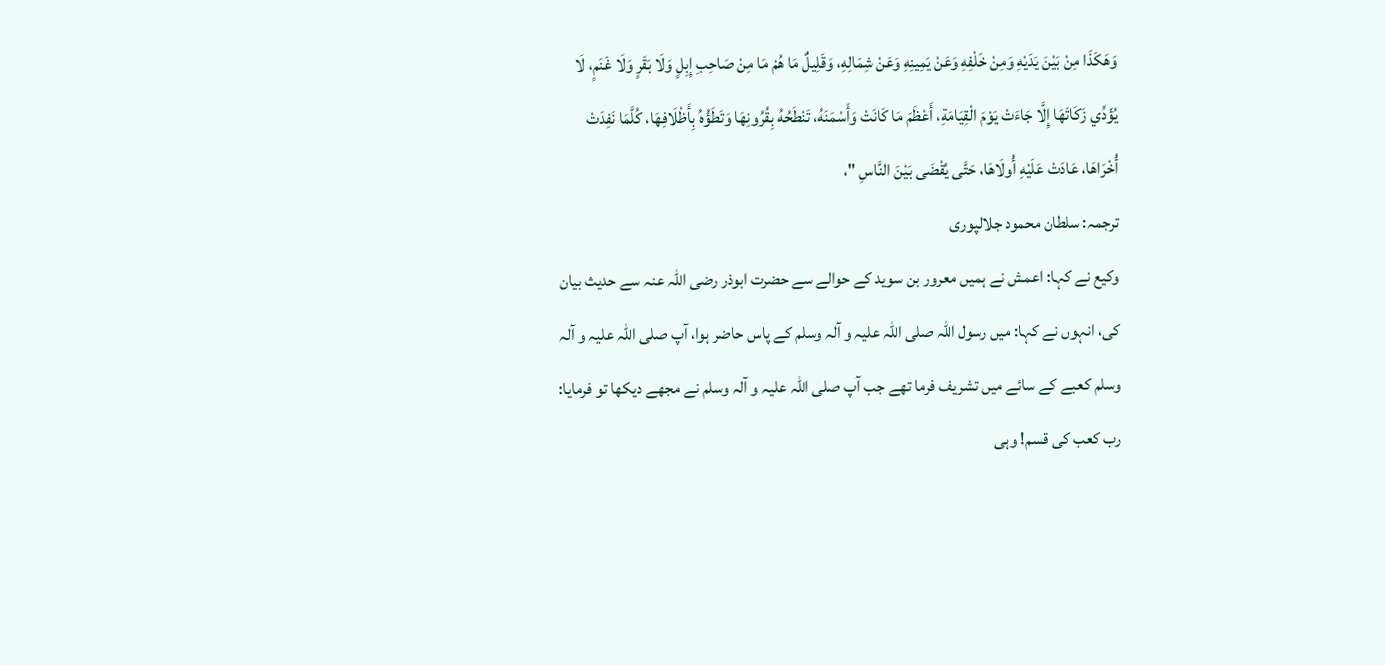وَهَكَذَا مِنْ بَيْنَ يَدَيْهِ وَمِنْ خَلْفِهِ وَعَنْ يَمِينِهِ وَعَنْ شِمَالِهِ، وَقَلِيلٌ مَا هُمْ مَا مِنْ صَاحِبِ إِبِلٍ وَلَا بَقَرٍ وَلَا غَنَمٍ، لَا يُؤَدِّي زَكَاتَهَا إِلَّا جَاءَتْ يَوْمَ الْقِيَامَةِ، أَعْظَمَ مَا كَانَتْ وَأَسْمَنَهُ، تَنْطَحُهُ بِقُرُونِهَا وَتَطَؤُهُ بِأَظْلَافِهَا، كُلَّمَا نَفِدَتْ أُخْرَاهَا، عَادَتْ عَلَيْهِ أُولَاهَا، حَتَّى يُقْضَى بَيْنَ النَّاسِ "،
ترجمہ: سلطان محمود جلالپوری
وکیع نے کہا: اعمش نے ہمیں معرور بن سوید کے حوالے سے حضرت ابوذر رضی اللہ عنہ سے حدیث بیان کی، انہوں نے کہا: میں رسول اللہ صلی اللہ علیہ و آلہ وسلم کے پاس حاضر ہوا، آپ صلی اللہ علیہ و آلہ وسلم کعبے کے سائے میں تشریف فرما تھے جب آپ صلی اللہ علیہ و آلہ وسلم نے مجھے دیکھا تو فرمایا: رب کعب کی قسم! وہی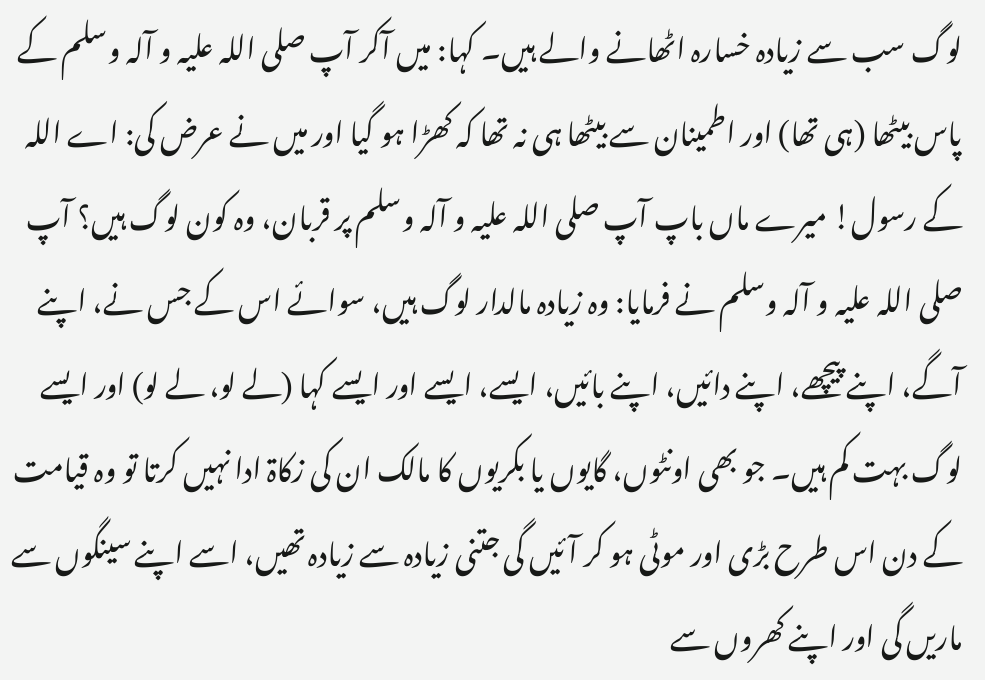لوگ سب سے زیادہ خسارہ اٹھانے والے ہیں۔ کہا: میں آکر آپ صلی اللہ علیہ و آلہ وسلم کے پاس بیٹھا (ہی تھا) اور اطمینان سے بیٹھا ہی نہ تھا کہ کھڑا ہو گیا اور میں نے عرض کی: اے اللہ کے رسول! میرے ماں باپ آپ صلی اللہ علیہ و آلہ وسلم پر قربان، وہ کون لوگ ہیں؟ آپ صلی اللہ علیہ و آلہ وسلم نے فرمایا: وہ زیادہ مالدار لوگ ہیں، سوائے اس کے جس نے، اپنے آگے، اپنے پیچھے، اپنے دائیں، اپنے بائیں، ایسے، ایسے اور ایسے کہا (لے لو، لے لو) اور ایسے لوگ بہت کم ہیں۔ جو بھی اونٹوں، گایوں یا بکریوں کا مالک ان کی زکاۃ ادا نہیں کرتا تو وہ قیامت کے دن اس طرح بڑی اور موٹی ہو کر آئیں گی جتنی زیادہ سے زیادہ تھیں، اسے اپنے سینگوں سے ماریں گی اور اپنے کھروں سے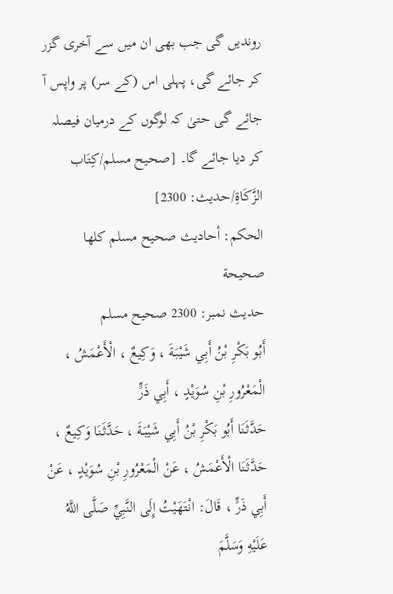روندیں گی جب بھی ان میں سے آخری گزر کر جائے گی، پہلی اس (کے سر) پر واپس آ جائے گی حتیٰ کہ لوگوں کے درمیان فیصلہ کر دیا جائے گا۔ [صحيح مسلم/كِتَاب الزَّكَاةِ/حدیث: 2300]
الحكم: أحاديث صحيح مسلم كلها صحيحة
حدیث نمبر: 2300 صحیح مسلم
أَبُو بَكْرِ بْنُ أَبِي شَيْبَةَ ، وَكِيعٌ ، الْأَعْمَشُ ، الْمَعْرُورِ بْنِ سُوَيْدٍ ، أَبِي ذَرٍّ
حَدَّثَنَا أَبُو بَكْرِ بْنُ أَبِي شَيْبَةَ ، حَدَّثَنَا وَكِيعٌ ، حَدَّثَنَا الْأَعْمَشُ ، عَنْ الْمَعْرُورِ بْنِ سُوَيْدٍ ، عَنْ أَبِي ذَرٍّ ، قَالَ: انْتَهَيْتُ إِلَى النَّبِيِّ صَلَّى اللَّهُ عَلَيْهِ وَسَلَّمَ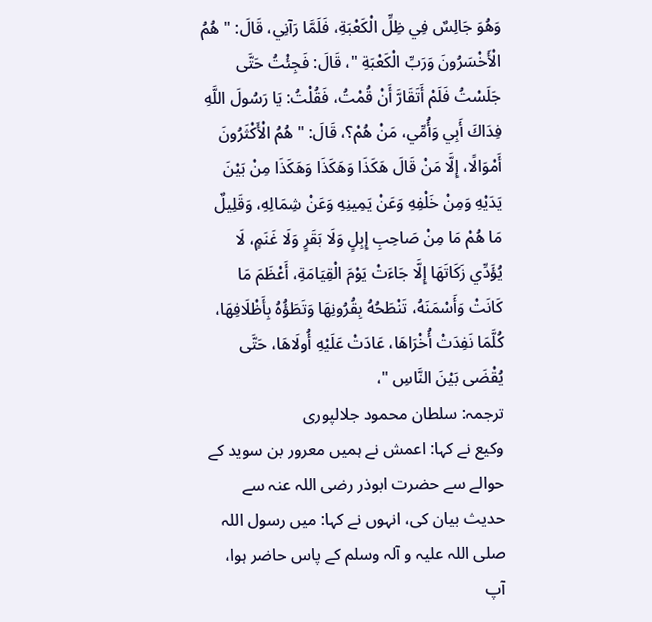وَهُوَ جَالِسٌ فِي ظِلِّ الْكَعْبَةِ، فَلَمَّا رَآنِي، قَالَ: " هُمُ الْأَخْسَرُونَ وَرَبِّ الْكَعْبَةِ "، قَالَ: فَجِئْتُ حَتَّى جَلَسْتُ فَلَمْ أَتَقَارَّ أَنْ قُمْتُ، فَقُلْتُ: يَا رَسُولَ اللَّهِ فِدَاكَ أَبِي وَأُمِّي، مَنْ هُمْ؟، قَالَ: " هُمُ الْأَكْثَرُونَ أَمْوَالًا، إِلَّا مَنْ قَالَ هَكَذَا وَهَكَذَا وَهَكَذَا مِنْ بَيْنَ يَدَيْهِ وَمِنْ خَلْفِهِ وَعَنْ يَمِينِهِ وَعَنْ شِمَالِهِ، وَقَلِيلٌ مَا هُمْ مَا مِنْ صَاحِبِ إِبِلٍ وَلَا بَقَرٍ وَلَا غَنَمٍ، لَا يُؤَدِّي زَكَاتَهَا إِلَّا جَاءَتْ يَوْمَ الْقِيَامَةِ، أَعْظَمَ مَا كَانَتْ وَأَسْمَنَهُ، تَنْطَحُهُ بِقُرُونِهَا وَتَطَؤُهُ بِأَظْلَافِهَا، كُلَّمَا نَفِدَتْ أُخْرَاهَا، عَادَتْ عَلَيْهِ أُولَاهَا، حَتَّى يُقْضَى بَيْنَ النَّاسِ "،
ترجمہ: سلطان محمود جلالپوری
وکیع نے کہا: اعمش نے ہمیں معرور بن سوید کے حوالے سے حضرت ابوذر رضی اللہ عنہ سے حدیث بیان کی، انہوں نے کہا: میں رسول اللہ صلی اللہ علیہ و آلہ وسلم کے پاس حاضر ہوا، آپ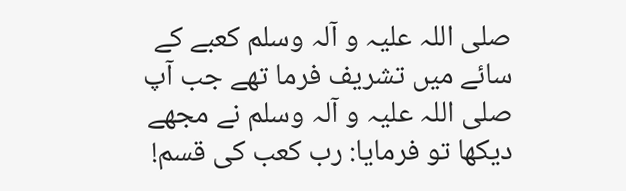صلی اللہ علیہ و آلہ وسلم کعبے کے سائے میں تشریف فرما تھے جب آپ صلی اللہ علیہ و آلہ وسلم نے مجھے دیکھا تو فرمایا: رب کعب کی قسم!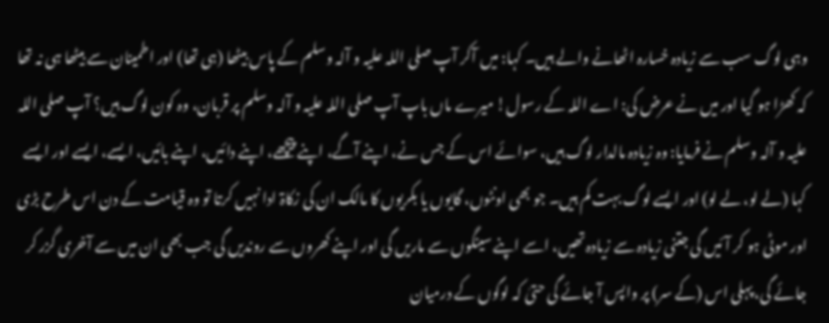وہی لوگ سب سے زیادہ خسارہ اٹھانے والے ہیں۔ کہا: میں آکر آپ صلی اللہ علیہ و آلہ وسلم کے پاس بیٹھا (ہی تھا) اور اطمینان سے بیٹھا ہی نہ تھا کہ کھڑا ہو گیا اور میں نے عرض کی: اے اللہ کے رسول! میرے ماں باپ آپ صلی اللہ علیہ و آلہ وسلم پر قربان، وہ کون لوگ ہیں؟ آپ صلی اللہ علیہ و آلہ وسلم نے فرمایا: وہ زیادہ مالدار لوگ ہیں، سوائے اس کے جس نے، اپنے آگے، اپنے پیچھے، اپنے دائیں، اپنے بائیں، ایسے، ایسے اور ایسے کہا (لے لو، لے لو) اور ایسے لوگ بہت کم ہیں۔ جو بھی اونٹوں، گایوں یا بکریوں کا مالک ان کی زکاۃ ادا نہیں کرتا تو وہ قیامت کے دن اس طرح بڑی اور موٹی ہو کر آئیں گی جتنی زیادہ سے زیادہ تھیں، اسے اپنے سینگوں سے ماریں گی اور اپنے کھروں سے روندیں گی جب بھی ان میں سے آخری گزر کر جائے گی، پہلی اس (کے سر) پر واپس آ جائے گی حتیٰ کہ لوگوں کے درمیان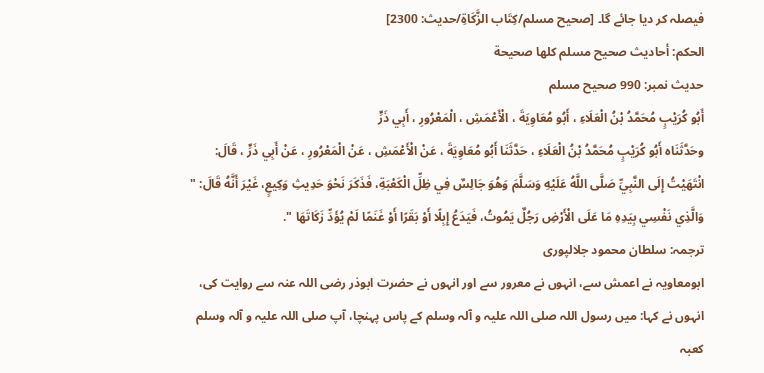فیصلہ کر دیا جائے گا۔ [صحيح مسلم/كِتَاب الزَّكَاةِ/حدیث: 2300]
الحكم: أحاديث صحيح مسلم كلها صحيحة
حدیث نمبر: 990 صحیح مسلم
أَبُو كُرَيْبٍ مُحَمَّدُ بْنُ الْعَلَاءِ ، أَبُو مُعَاوِيَةَ ، الْأَعْمَشِ ، الْمَعْرُورِ ، أَبِي ذَرٍّ
وحَدَّثَنَاه أَبُو كُرَيْبٍ مُحَمَّدُ بْنُ الْعَلَاءِ ، حَدَّثَنَا أَبُو مُعَاوِيَةَ ، عَنْ الْأَعْمَشِ ، عَنْ الْمَعْرُورِ ، عَنْ أَبِي ذَرٍّ ، قَالَ: انْتَهَيْتُ إِلَى النَّبِيِّ صَلَّى اللَّهُ عَلَيْهِ وَسَلَّمَ وَهُوَ جَالِسٌ فِي ظِلِّ الْكَعْبَةِ، فَذَكَرَ نَحْوَ حَدِيثِ وَكِيعٍ، غَيْرَ أَنَّهُ قَالَ: " وَالَّذِي نَفْسِي بِيَدِهِ مَا عَلَى الْأَرْضِ رَجُلٌ يَمُوتُ، فَيَدَعُ إِبِلًا أَوْ بَقَرًا أَوْ غَنَمًا لَمْ يُؤَدِّ زَكَاتَهَا ".
ترجمہ: سلطان محمود جلالپوری
ابومعاویہ نے اعمش سے، انہوں نے معرور سے اور انہوں نے حضرت ابوذر رضی اللہ عنہ سے روایت کی، انہوں نے کہا: میں رسول اللہ صلی اللہ علیہ و آلہ وسلم کے پاس پہنچا، آپ صلی اللہ علیہ و آلہ وسلم کعبہ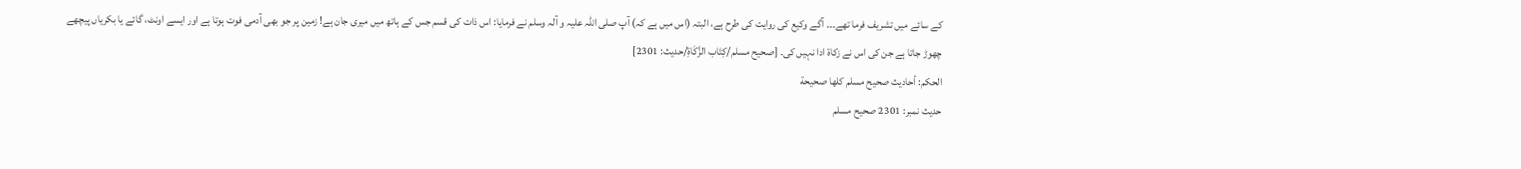کے سائے میں تشریف فرما تھے۔۔۔ آگے وکیع کی روایت کی طرح ہے، البتہ (اس میں ہے کہ) آپ صلی اللہ علیہ و آلہ وسلم نے فرمایا: اس ذات کی قسم جس کے ہاتھ میں میری جان ہے! زمین پر جو بھی آدمی فوت ہوتا ہے اور ایسے اونٹ، گائے یا بکریاں پیچھے چھوڑ جاتا ہے جن کی اس نے زکاۃ ادا نہیں کی۔ [صحيح مسلم/كِتَاب الزَّكَاةِ/حدیث: 2301]
الحكم: أحاديث صحيح مسلم كلها صحيحة
حدیث نمبر: 2301 صحیح مسلم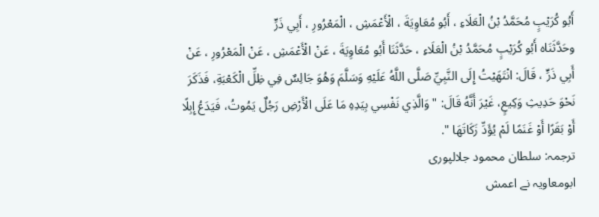أَبُو كُرَيْبٍ مُحَمَّدُ بْنُ الْعَلَاءِ ، أَبُو مُعَاوِيَةَ ، الْأَعْمَشِ ، الْمَعْرُورِ ، أَبِي ذَرٍّ
وحَدَّثَنَاه أَبُو كُرَيْبٍ مُحَمَّدُ بْنُ الْعَلَاءِ ، حَدَّثَنَا أَبُو مُعَاوِيَةَ ، عَنْ الْأَعْمَشِ ، عَنْ الْمَعْرُورِ ، عَنْ أَبِي ذَرٍّ ، قَالَ: انْتَهَيْتُ إِلَى النَّبِيِّ صَلَّى اللَّهُ عَلَيْهِ وَسَلَّمَ وَهُوَ جَالِسٌ فِي ظِلِّ الْكَعْبَةِ، فَذَكَرَ نَحْوَ حَدِيثِ وَكِيعٍ، غَيْرَ أَنَّهُ قَالَ: " وَالَّذِي نَفْسِي بِيَدِهِ مَا عَلَى الْأَرْضِ رَجُلٌ يَمُوتُ، فَيَدَعُ إِبِلًا أَوْ بَقَرًا أَوْ غَنَمًا لَمْ يُؤَدِّ زَكَاتَهَا ".
ترجمہ: سلطان محمود جلالپوری
ابومعاویہ نے اعمش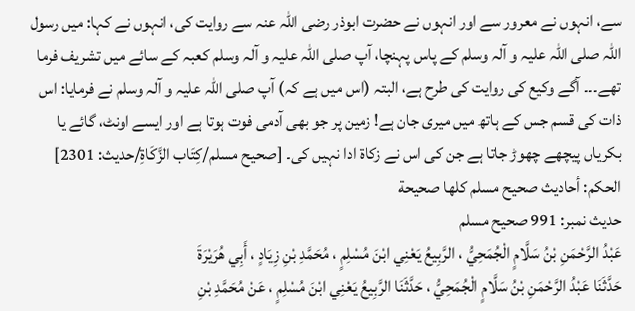سے، انہوں نے معرور سے اور انہوں نے حضرت ابوذر رضی اللہ عنہ سے روایت کی، انہوں نے کہا: میں رسول اللہ صلی اللہ علیہ و آلہ وسلم کے پاس پہنچا، آپ صلی اللہ علیہ و آلہ وسلم کعبہ کے سائے میں تشریف فرما تھے۔۔۔ آگے وکیع کی روایت کی طرح ہے، البتہ (اس میں ہے کہ) آپ صلی اللہ علیہ و آلہ وسلم نے فرمایا: اس ذات کی قسم جس کے ہاتھ میں میری جان ہے! زمین پر جو بھی آدمی فوت ہوتا ہے اور ایسے اونٹ، گائے یا بکریاں پیچھے چھوڑ جاتا ہے جن کی اس نے زکاۃ ادا نہیں کی۔ [صحيح مسلم/كِتَاب الزَّكَاةِ/حدیث: 2301]
الحكم: أحاديث صحيح مسلم كلها صحيحة
حدیث نمبر: 991 صحیح مسلم
عَبْدُ الرَّحْمَنِ بْنُ سَلَّامٍ الْجُمَحِيُّ ، الرَّبِيعُ يَعْنِي ابْنَ مُسْلِمٍ ، مُحَمَّدِ بْنِ زِيَادٍ ، أَبِي هُرَيْرَةَ
حَدَّثَنَا عَبْدُ الرَّحْمَنِ بْنُ سَلَّامٍ الْجُمَحِيُّ ، حَدَّثَنَا الرَّبِيعُ يَعْنِي ابْنَ مُسْلِمٍ ، عَنْ مُحَمَّدِ بْنِ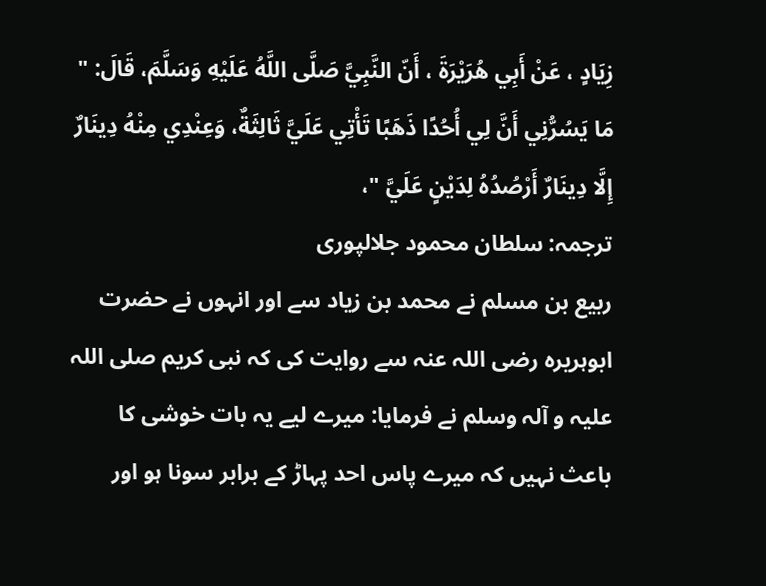زِيَادٍ ، عَنْ أَبِي هُرَيْرَةَ ، أَنّ النَّبِيَّ صَلَّى اللَّهُ عَلَيْهِ وَسَلَّمَ، قَالَ: " مَا يَسُرُّنِي أَنَّ لِي أُحُدًا ذَهَبًا تَأْتِي عَلَيَّ ثَالِثَةٌ، وَعِنْدِي مِنْهُ دِينَارٌ إِلَّا دِينَارٌ أَرْصُدُهُ لِدَيْنٍ عَلَيَّ "،
ترجمہ: سلطان محمود جلالپوری
ربیع بن مسلم نے محمد بن زیاد سے اور انہوں نے حضرت ابوہریرہ رضی اللہ عنہ سے روایت کی کہ نبی کریم صلی اللہ علیہ و آلہ وسلم نے فرمایا: میرے لیے یہ بات خوشی کا باعث نہیں کہ میرے پاس احد پہاڑ کے برابر سونا ہو اور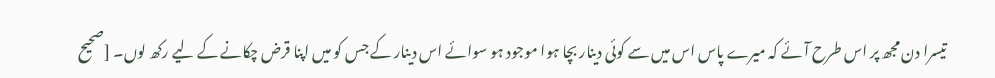تیسرا دن مجھ پر اس طرح آئے کہ میرے پاس اس میں سے کوئی دینار بچا ہوا موجود ہو سوائے اس دینار کے جس کو میں اپنا قرض چکانے کے لیے رکھ لوں۔ [صحيح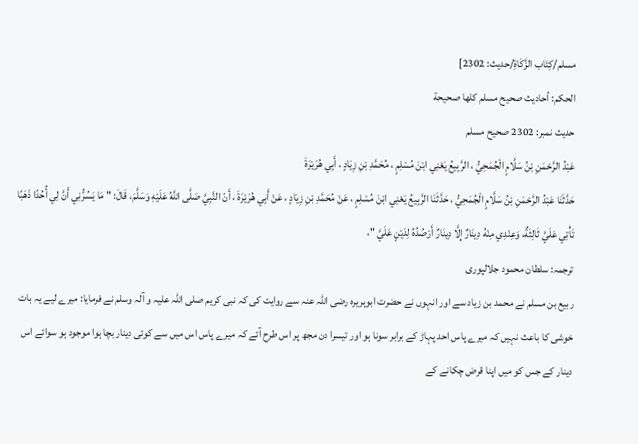مسلم/كِتَاب الزَّكَاةِ/حدیث: 2302]
الحكم: أحاديث صحيح مسلم كلها صحيحة
حدیث نمبر: 2302 صحیح مسلم
عَبْدُ الرَّحْمَنِ بْنُ سَلَّامٍ الْجُمَحِيُّ ، الرَّبِيعُ يَعْنِي ابْنَ مُسْلِمٍ ، مُحَمَّدِ بْنِ زِيَادٍ ، أَبِي هُرَيْرَةَ
حَدَّثَنَا عَبْدُ الرَّحْمَنِ بْنُ سَلَّامٍ الْجُمَحِيُّ ، حَدَّثَنَا الرَّبِيعُ يَعْنِي ابْنَ مُسْلِمٍ ، عَنْ مُحَمَّدِ بْنِ زِيَادٍ ، عَنْ أَبِي هُرَيْرَةَ ، أَنّ النَّبِيَّ صَلَّى اللَّهُ عَلَيْهِ وَسَلَّمَ، قَالَ: " مَا يَسُرُّنِي أَنَّ لِي أُحُدًا ذَهَبًا تَأْتِي عَلَيَّ ثَالِثَةٌ، وَعِنْدِي مِنْهُ دِينَارٌ إِلَّا دِينَارٌ أَرْصُدُهُ لِدَيْنٍ عَلَيَّ "،
ترجمہ: سلطان محمود جلالپوری
ربیع بن مسلم نے محمد بن زیاد سے اور انہوں نے حضرت ابوہریرہ رضی اللہ عنہ سے روایت کی کہ نبی کریم صلی اللہ علیہ و آلہ وسلم نے فرمایا: میرے لیے یہ بات خوشی کا باعث نہیں کہ میرے پاس احد پہاڑ کے برابر سونا ہو اور تیسرا دن مجھ پر اس طرح آئے کہ میرے پاس اس میں سے کوئی دینار بچا ہوا موجود ہو سوائے اس دینار کے جس کو میں اپنا قرض چکانے کے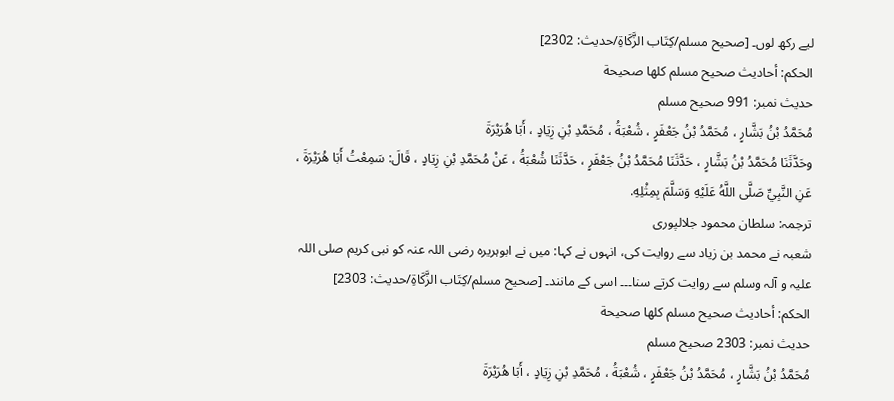لیے رکھ لوں۔ [صحيح مسلم/كِتَاب الزَّكَاةِ/حدیث: 2302]
الحكم: أحاديث صحيح مسلم كلها صحيحة
حدیث نمبر: 991 صحیح مسلم
مُحَمَّدُ بْنُ بَشَّارٍ ، مُحَمَّدُ بْنُ جَعْفَرٍ ، شُعْبَةُ ، مُحَمَّدِ بْنِ زِيَادٍ ، أَبَا هُرَيْرَةَ
وحَدَّثَنَا مُحَمَّدُ بْنُ بَشَّارٍ ، حَدَّثَنَا مُحَمَّدُ بْنُ جَعْفَرٍ ، حَدَّثَنَا شُعْبَةُ ، عَنْ مُحَمَّدِ بْنِ زِيَادٍ ، قَالَ: سَمِعْتُ أَبَا هُرَيْرَةَ ، عَنِ النَّبِيِّ صَلَّى اللَّهُ عَلَيْهِ وَسَلَّمَ بِمِثْلِهِ.
ترجمہ: سلطان محمود جلالپوری
شعبہ نے محمد بن زیاد سے روایت کی، انہوں نے کہا: میں نے ابوہریرہ رضی اللہ عنہ کو نبی کریم صلی اللہ علیہ و آلہ وسلم سے روایت کرتے سنا۔۔۔ اسی کے مانند۔ [صحيح مسلم/كِتَاب الزَّكَاةِ/حدیث: 2303]
الحكم: أحاديث صحيح مسلم كلها صحيحة
حدیث نمبر: 2303 صحیح مسلم
مُحَمَّدُ بْنُ بَشَّارٍ ، مُحَمَّدُ بْنُ جَعْفَرٍ ، شُعْبَةُ ، مُحَمَّدِ بْنِ زِيَادٍ ، أَبَا هُرَيْرَةَ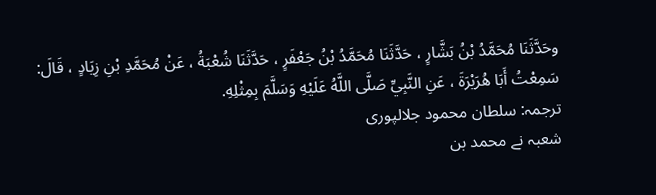وحَدَّثَنَا مُحَمَّدُ بْنُ بَشَّارٍ ، حَدَّثَنَا مُحَمَّدُ بْنُ جَعْفَرٍ ، حَدَّثَنَا شُعْبَةُ ، عَنْ مُحَمَّدِ بْنِ زِيَادٍ ، قَالَ: سَمِعْتُ أَبَا هُرَيْرَةَ ، عَنِ النَّبِيِّ صَلَّى اللَّهُ عَلَيْهِ وَسَلَّمَ بِمِثْلِهِ.
ترجمہ: سلطان محمود جلالپوری
شعبہ نے محمد بن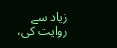زیاد سے روایت کی،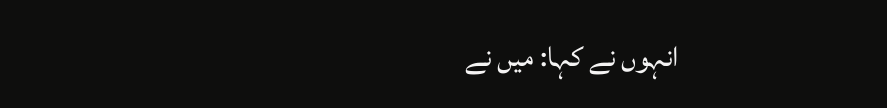انہوں نے کہا: میں نے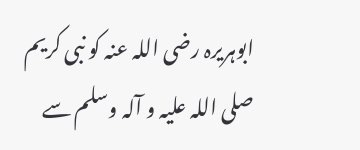ابوہریرہ رضی اللہ عنہ کو نبی کریم صلی اللہ علیہ و آلہ وسلم سے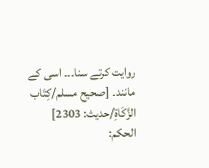روایت کرتے سنا۔۔۔ اسی کے مانند۔ [صحيح مسلم/كِتَاب الزَّكَاةِ/حدیث: 2303]
الحكم: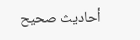أحاديث صحيح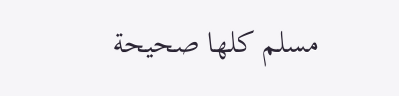مسلم كلها صحيحة